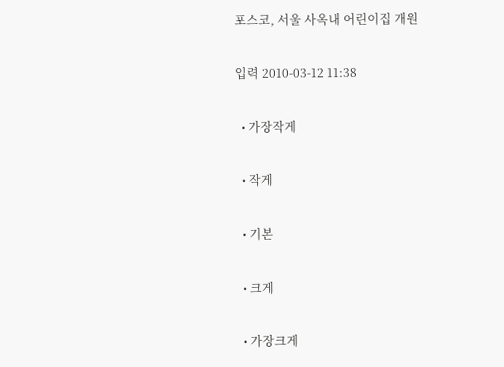포스코, 서울 사옥내 어린이집 개원

입력 2010-03-12 11:38

  • 가장작게

  • 작게

  • 기본

  • 크게

  • 가장크게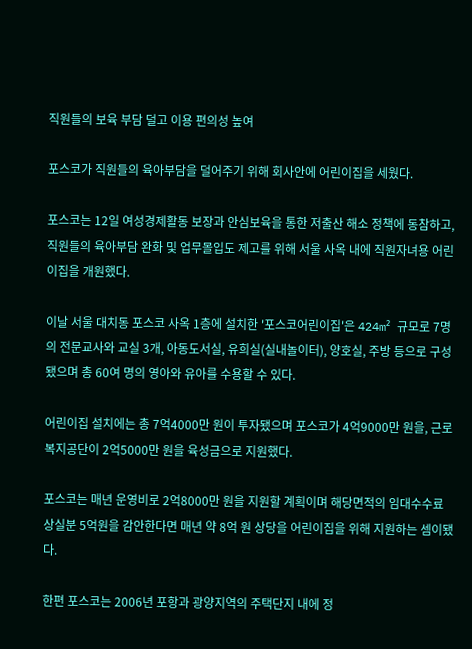직원들의 보육 부담 덜고 이용 편의성 높여

포스코가 직원들의 육아부담을 덜어주기 위해 회사안에 어린이집을 세웠다.

포스코는 12일 여성경제활동 보장과 안심보육을 통한 저출산 해소 정책에 동참하고, 직원들의 육아부담 완화 및 업무몰입도 제고를 위해 서울 사옥 내에 직원자녀용 어린이집을 개원했다.

이날 서울 대치동 포스코 사옥 1층에 설치한 '포스코어린이집'은 424m² 규모로 7명의 전문교사와 교실 3개, 아동도서실, 유희실(실내놀이터), 양호실, 주방 등으로 구성됐으며 총 60여 명의 영아와 유아를 수용할 수 있다.

어린이집 설치에는 총 7억4000만 원이 투자됐으며 포스코가 4억9000만 원을, 근로복지공단이 2억5000만 원을 육성금으로 지원했다.

포스코는 매년 운영비로 2억8000만 원을 지원할 계획이며 해당면적의 임대수수료 상실분 5억원을 감안한다면 매년 약 8억 원 상당을 어린이집을 위해 지원하는 셈이됐다.

한편 포스코는 2006년 포항과 광양지역의 주택단지 내에 정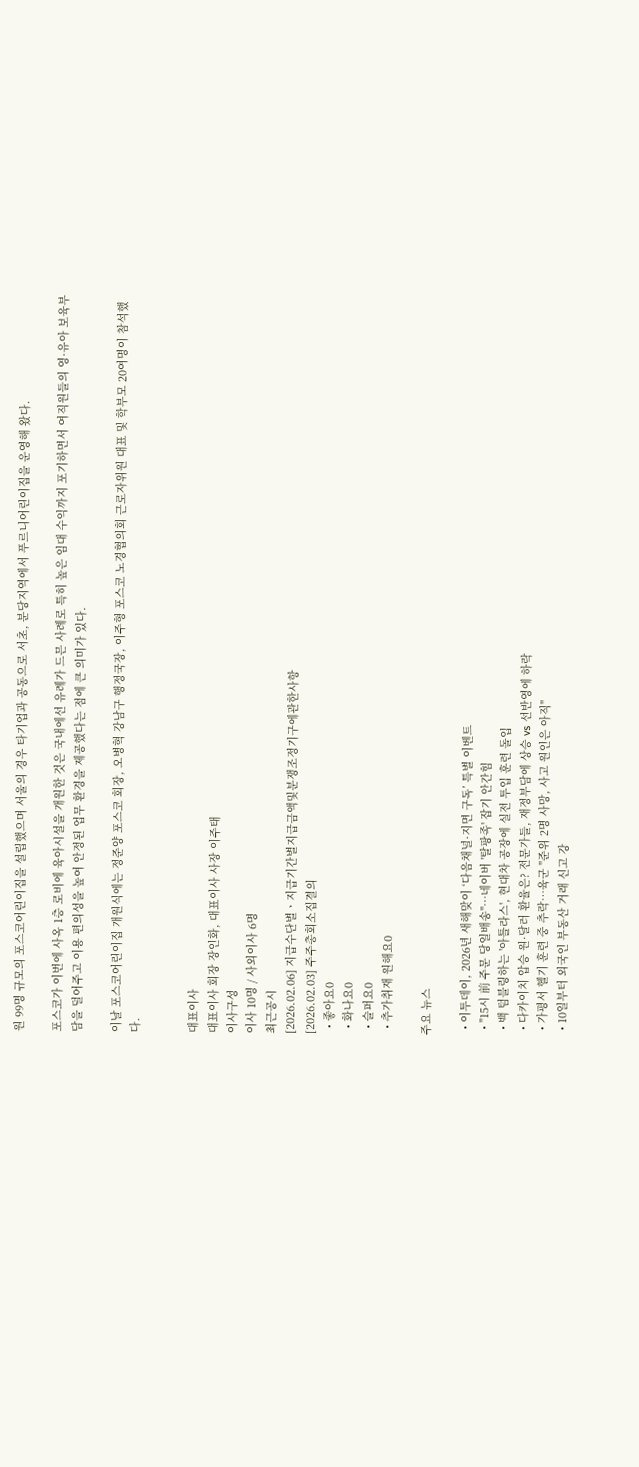원 99명 규모의 포스코어린이집을 설립했으며 서울의 경우 타기업과 공동으로 서초, 분당지역에서 푸르니어린이집을 운영해 왔다.

포스코가 이번에 사옥 1층 로비에 육아시설을 개원한 것은 국내에선 유례가 드믄 사례로 특히 높은 임대 수익까지 포기하면서 여직원들의 영·유아 보육부담을 덜어주고 이용 편의성을 높여 안정된 업무 환경을 제공했다는 점에 큰 의미가 있다.

이날 포스코어린이집 개원식에는 정준양 포스코 회장, 오병혁 강남구 행정국장, 이주형 포스코 노경협의회 근로자위원 대표 및 학부모 20여명이 참석했다.


대표이사
대표이사 회장 장인화, 대표이사 사장 이주태
이사구성
이사 10명 / 사외이사 6명
최근공시
[2026.02.06] 지급수단별ㆍ지급기간별지급금액및분쟁조정기구에관한사항
[2026.02.03] 주주총회소집결의
  • 좋아요0
  • 화나요0
  • 슬퍼요0
  • 추가취재 원해요0

주요 뉴스

  • 이투데이, 2026년 새해맞이 ‘다음채널·지면 구독’ 특별 이벤트
  • "15시 前 주문 당일배송"…네이버 '탈팡족' 잡기 안간힘
  • 백 텀블링하는 '아틀라스', 현대차 공장에 실전 투입 훈련 돌입
  • 다카이치 압승 원·달러 환율은? 전문가들, 재정부담에 상승 vs 선반영에 하락
  • 가평서 헬기 훈련 중 추락…육군 "준위 2명 사망, 사고 원인은 아직"
  • 10일부터 외국인 부동산 거래 신고 강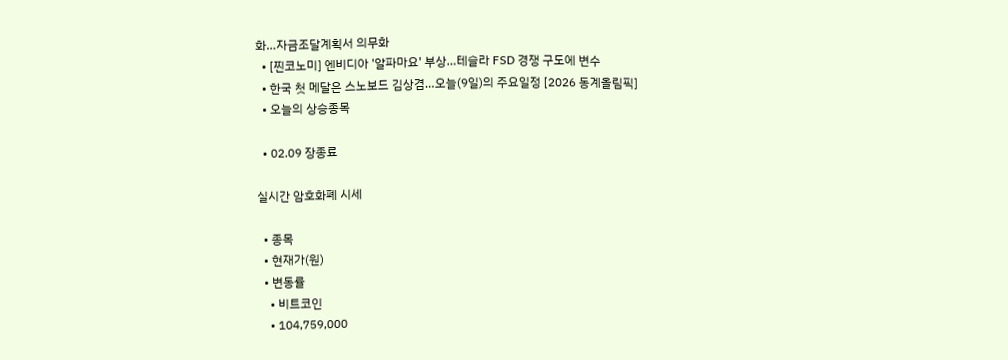화…자금조달계획서 의무화
  • [찐코노미] 엔비디아 '알파마요' 부상…테슬라 FSD 경쟁 구도에 변수
  • 한국 첫 메달은 스노보드 김상겸…오늘(9일)의 주요일정 [2026 동계올림픽]
  • 오늘의 상승종목

  • 02.09 장종료

실시간 암호화폐 시세

  • 종목
  • 현재가(원)
  • 변동률
    • 비트코인
    • 104,759,000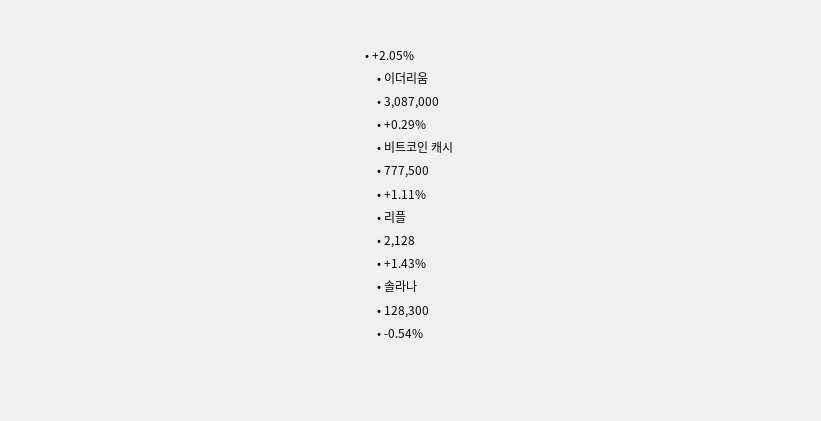• +2.05%
    • 이더리움
    • 3,087,000
    • +0.29%
    • 비트코인 캐시
    • 777,500
    • +1.11%
    • 리플
    • 2,128
    • +1.43%
    • 솔라나
    • 128,300
    • -0.54%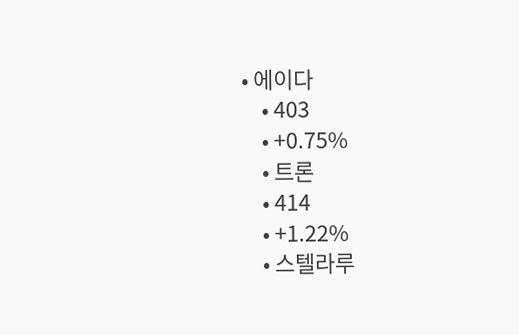• 에이다
    • 403
    • +0.75%
    • 트론
    • 414
    • +1.22%
    • 스텔라루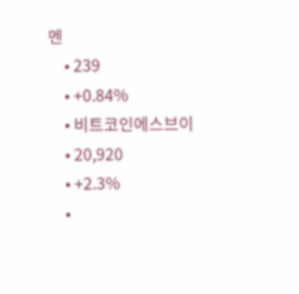멘
    • 239
    • +0.84%
    • 비트코인에스브이
    • 20,920
    • +2.3%
    •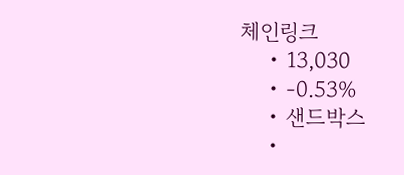체인링크
    • 13,030
    • -0.53%
    • 샌드박스
    •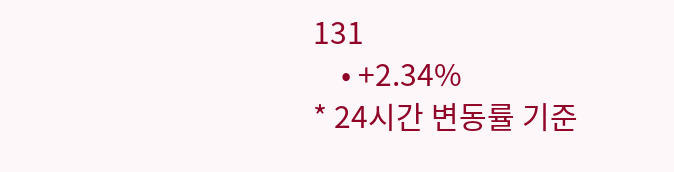131
    • +2.34%
* 24시간 변동률 기준